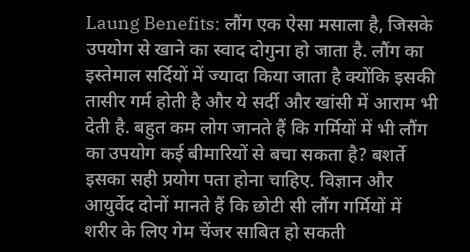Laung Benefits: लौंग एक ऐसा मसाला है, जिसके उपयोग से खाने का स्वाद दोगुना हो जाता है. लौंग का इस्तेमाल सर्दियों में ज्यादा किया जाता है क्योंकि इसकी तासीर गर्म होती है और ये सर्दी और खांसी में आराम भी देती है. बहुत कम लोग जानते हैं कि गर्मियों में भी लौंग का उपयोग कई बीमारियों से बचा सकता है? बशर्ते इसका सही प्रयोग पता होना चाहिए. विज्ञान और आयुर्वेद दोनों मानते हैं कि छोटी सी लौंग गर्मियों में शरीर के लिए गेम चेंजर साबित हो सकती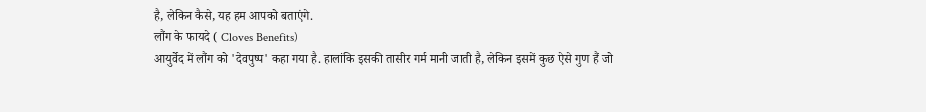है, लेकिन कैसे, यह हम आपको बताएंगे.
लौंग के फायदे ( Cloves Benefits)
आयुर्वेद में लौंग को 'देवपुष्प' कहा गया है. हालांकि इसकी तासीर गर्म मानी जाती है, लेकिन इसमें कुछ ऐसे गुण हैं जो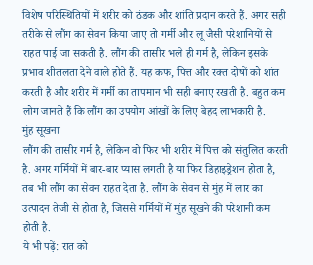विशेष परिस्थितियों में शरीर को ठंडक और शांति प्रदान करते हैं. अगर सही तरीके से लौंग का सेवन किया जाए तो गर्मी और लू जैसी परेशानियों से राहत पाई जा सकती है. लौंग की तासीर भले ही गर्म है, लेकिन इसके प्रभाव शीतलता देने वाले होते हैं. यह कफ, पित्त और रक्त दोषों को शांत करती है और शरीर में गर्मी का तापमान भी सही बनाए रखती है. बहुत कम लोग जानते हैं कि लौंग का उपयोग आंखों के लिए बेहद लाभकारी है.
मुंह सूखना
लौंग की तासीर गर्म है, लेकिन वो फिर भी शरीर में पित्त को संतुलित करती है. अगर गर्मियों में बार-बार प्यास लगती है या फिर डिहाइड्रेशन होता है, तब भी लौंग का सेवन राहत देता है. लौंग के सेवन से मुंह में लार का उत्पादन तेजी से होता है, जिससे गर्मियों में मुंह सूखने की परेशानी कम होती है.
ये भी पढ़ें: रात को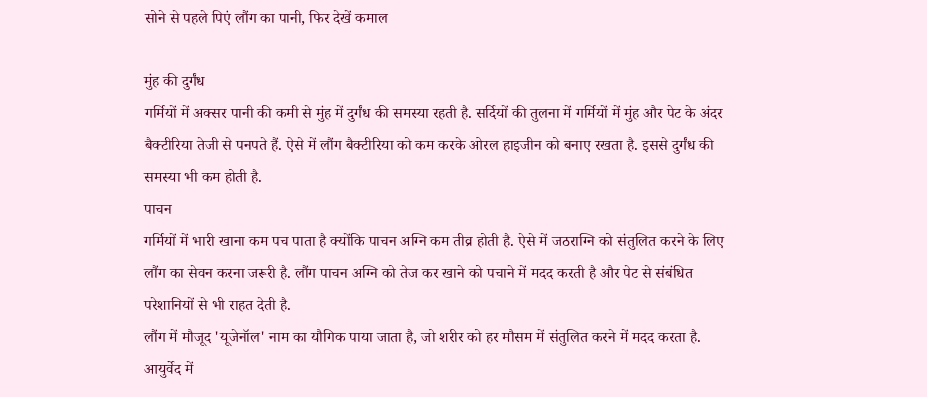सोने से पहले पिएं लौंग का पानी, फिर देखें कमाल

मुंह की दुर्गंध
गर्मियों में अक्सर पानी की कमी से मुंह में दुर्गंध की समस्या रहती है. सर्दियों की तुलना में गर्मियों में मुंह और पेट के अंदर बैक्टीरिया तेजी से पनपते हैं. ऐसे में लौंग बैक्टीरिया को कम करके ओरल हाइजीन को बनाए रखता है. इससे दुर्गंध की समस्या भी कम होती है.
पाचन
गर्मियों में भारी खाना कम पच पाता है क्योंकि पाचन अग्नि कम तीव्र होती है. ऐसे में जठराग्नि को संतुलित करने के लिए लौंग का सेवन करना जरूरी है. लौंग पाचन अग्नि को तेज कर खाने को पचाने में मदद करती है और पेट से संबंधित परेशानियों से भी राहत देती है.
लौंग में मौजूद 'यूजेनॉल' नाम का यौगिक पाया जाता है, जो शरीर को हर मौसम में संतुलित करने में मदद करता है. आयुर्वेद में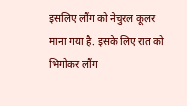इसलिए लौंग को नेचुरल कूलर माना गया है. इसके लिए रात को भिगोकर लौंग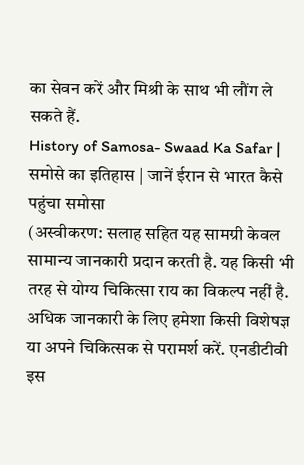का सेवन करें और मिश्री के साथ भी लौंग ले सकते हैं.
History of Samosa- Swaad Ka Safar | समोसे का इतिहास | जानें ईरान से भारत कैसे पहुंचा समोसा
(अस्वीकरण: सलाह सहित यह सामग्री केवल सामान्य जानकारी प्रदान करती है. यह किसी भी तरह से योग्य चिकित्सा राय का विकल्प नहीं है. अधिक जानकारी के लिए हमेशा किसी विशेषज्ञ या अपने चिकित्सक से परामर्श करें. एनडीटीवी इस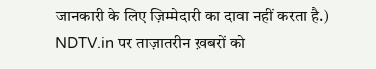जानकारी के लिए ज़िम्मेदारी का दावा नहीं करता है.)
NDTV.in पर ताज़ातरीन ख़बरों को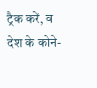ट्रैक करें, व देश के कोने-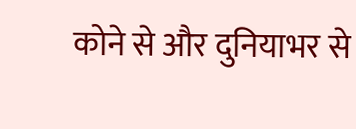कोने से और दुनियाभर से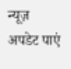न्यूज़ अपडेट पाएं